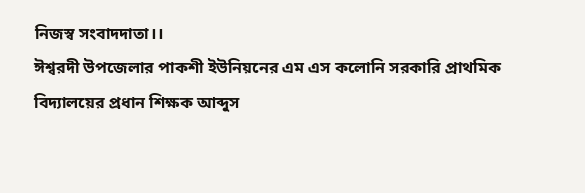নিজস্ব সংবাদদাতা।।
ঈশ্বরদী উপজেলার পাকশী ইউনিয়নের এম এস কলোনি সরকারি প্রাথমিক বিদ্যালয়ের প্রধান শিক্ষক আব্দুস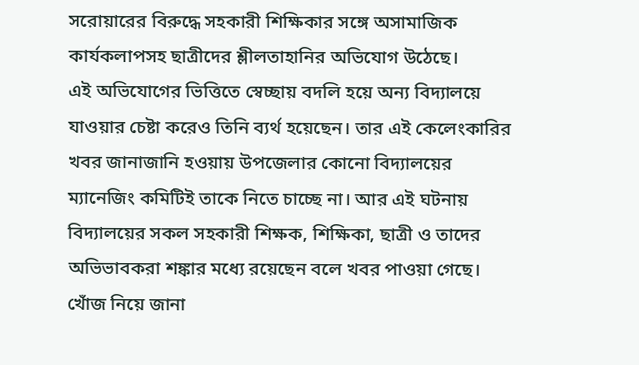সরোয়ারের বিরুদ্ধে সহকারী শিক্ষিকার সঙ্গে অসামাজিক কার্যকলাপসহ ছাত্রীদের শ্লীলতাহানির অভিযোগ উঠেছে।
এই অভিযোগের ভিত্তিতে স্বেচ্ছায় বদলি হয়ে অন্য বিদ্যালয়ে যাওয়ার চেষ্টা করেও তিনি ব্যর্থ হয়েছেন। তার এই কেলেংকারির খবর জানাজানি হওয়ায় উপজেলার কোনো বিদ্যালয়ের ম্যানেজিং কমিটিই তাকে নিতে চাচ্ছে না। আর এই ঘটনায় বিদ্যালয়ের সকল সহকারী শিক্ষক, শিক্ষিকা, ছাত্রী ও তাদের অভিভাবকরা শঙ্কার মধ্যে রয়েছেন বলে খবর পাওয়া গেছে।
খোঁজ নিয়ে জানা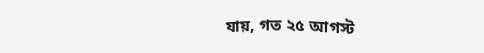যায়, গত ২৫ আগস্ট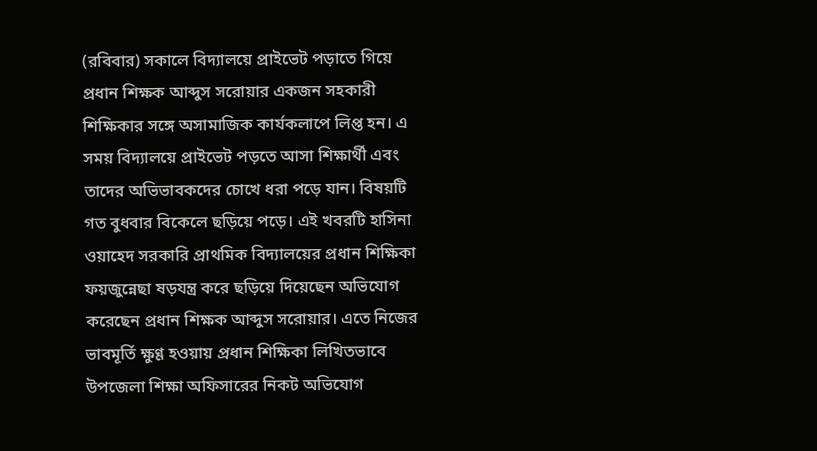(রবিবার) সকালে বিদ্যালয়ে প্রাইভেট পড়াতে গিয়ে প্রধান শিক্ষক আব্দুস সরোয়ার একজন সহকারী শিক্ষিকার সঙ্গে অসামাজিক কার্যকলাপে লিপ্ত হন। এ সময় বিদ্যালয়ে প্রাইভেট পড়তে আসা শিক্ষার্থী এবং তাদের অভিভাবকদের চোখে ধরা পড়ে যান। বিষয়টি গত বুধবার বিকেলে ছড়িয়ে পড়ে। এই খবরটি হাসিনা ওয়াহেদ সরকারি প্রাথমিক বিদ্যালয়ের প্রধান শিক্ষিকা ফয়জুন্নেছা ষড়যন্ত্র করে ছড়িয়ে দিয়েছেন অভিযোগ করেছেন প্রধান শিক্ষক আব্দুস সরোয়ার। এতে নিজের ভাবমূর্তি ক্ষুণ্ণ হওয়ায় প্রধান শিক্ষিকা লিখিতভাবে উপজেলা শিক্ষা অফিসারের নিকট অভিযোগ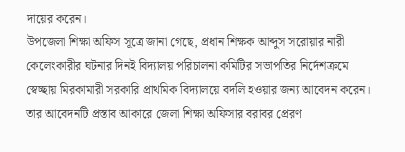দায়ের করেন।
উপজেলা শিক্ষা অফিস সূত্রে জানা গেছে, প্রধান শিক্ষক আব্দুস সরোয়ার নারী কেলেংকারীর ঘটনার দিনই বিদ্যালয় পরিচালনা কমিটির সভাপতির নির্দেশক্রমে স্বেচ্ছায় মিরকামারী সরকারি প্রাথমিক বিদ্যালয়ে বদলি হওয়ার জন্য আবেদন করেন। তার আবেদনটি প্রস্তাব আকারে জেলা শিক্ষা অফিসার বরাবর প্রেরণ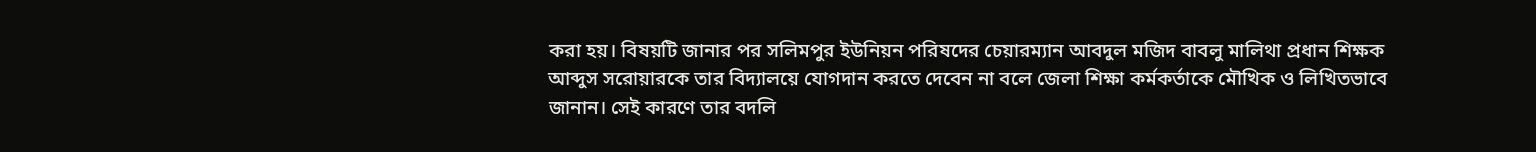করা হয়। বিষয়টি জানার পর সলিমপুর ইউনিয়ন পরিষদের চেয়ারম্যান আবদুল মজিদ বাবলু মালিথা প্রধান শিক্ষক আব্দুস সরোয়ারকে তার বিদ্যালয়ে যোগদান করতে দেবেন না বলে জেলা শিক্ষা কর্মকর্তাকে মৌখিক ও লিখিতভাবে জানান। সেই কারণে তার বদলি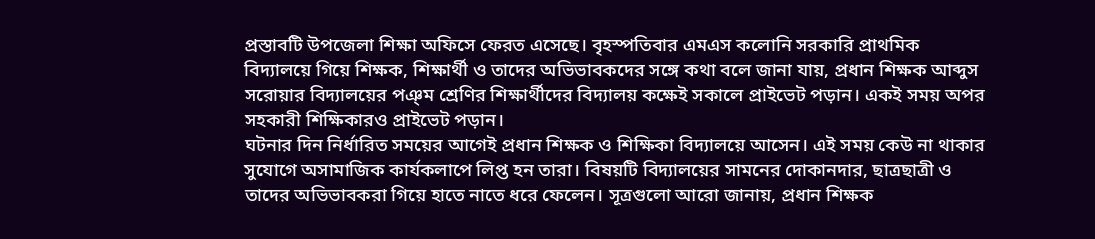প্রস্তাবটি উপজেলা শিক্ষা অফিসে ফেরত এসেছে। বৃহস্পতিবার এমএস কলোনি সরকারি প্রাথমিক বিদ্যালয়ে গিয়ে শিক্ষক, শিক্ষার্থী ও তাদের অভিভাবকদের সঙ্গে কথা বলে জানা যায়, প্রধান শিক্ষক আব্দুস সরোয়ার বিদ্যালয়ের পঞ্ম শ্রেণির শিক্ষার্থীদের বিদ্যালয় কক্ষেই সকালে প্রাইভেট পড়ান। একই সময় অপর সহকারী শিক্ষিকারও প্রাইভেট পড়ান।
ঘটনার দিন নির্ধারিত সময়ের আগেই প্রধান শিক্ষক ও শিক্ষিকা বিদ্যালয়ে আসেন। এই সময় কেউ না থাকার সুযোগে অসামাজিক কার্যকলাপে লিপ্ত হন তারা। বিষয়টি বিদ্যালয়ের সামনের দোকানদার, ছাত্রছাত্রী ও তাদের অভিভাবকরা গিয়ে হাতে নাতে ধরে ফেলেন। সূত্রগুলো আরো জানায়, প্রধান শিক্ষক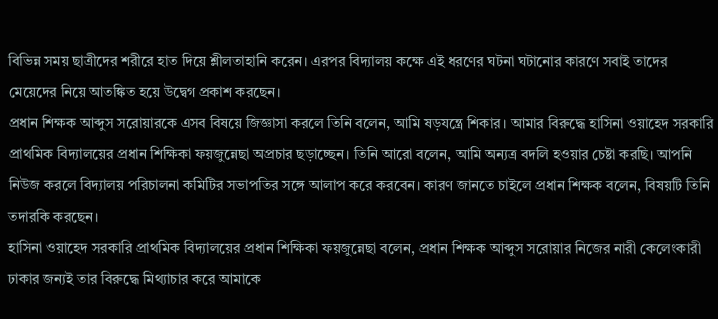বিভিন্ন সময় ছাত্রীদের শরীরে হাত দিয়ে শ্লীলতাহানি করেন। এরপর বিদ্যালয় কক্ষে এই ধরণের ঘটনা ঘটানোর কারণে সবাই তাদের মেয়েদের নিয়ে আতঙ্কিত হয়ে উদ্বেগ প্রকাশ করছেন।
প্রধান শিক্ষক আব্দুস সরোয়ারকে এসব বিষয়ে জিজ্ঞাসা করলে তিনি বলেন, আমি ষড়যন্ত্রে শিকার। আমার বিরুদ্ধে হাসিনা ওয়াহেদ সরকারি প্রাথমিক বিদ্যালয়ের প্রধান শিক্ষিকা ফয়জুন্নেছা অপ্রচার ছড়াচ্ছেন। তিনি আরো বলেন, আমি অন্যত্র বদলি হওয়ার চেষ্টা করছি। আপনি নিউজ করলে বিদ্যালয় পরিচালনা কমিটির সভাপতির সঙ্গে আলাপ করে করবেন। কারণ জানতে চাইলে প্রধান শিক্ষক বলেন, বিষয়টি তিনি তদারকি করছেন।
হাসিনা ওয়াহেদ সরকারি প্রাথমিক বিদ্যালয়ের প্রধান শিক্ষিকা ফয়জুন্নেছা বলেন, প্রধান শিক্ষক আব্দুস সরোয়ার নিজের নারী কেলেংকারী ঢাকার জন্যই তার বিরুদ্ধে মিথ্যাচার করে আমাকে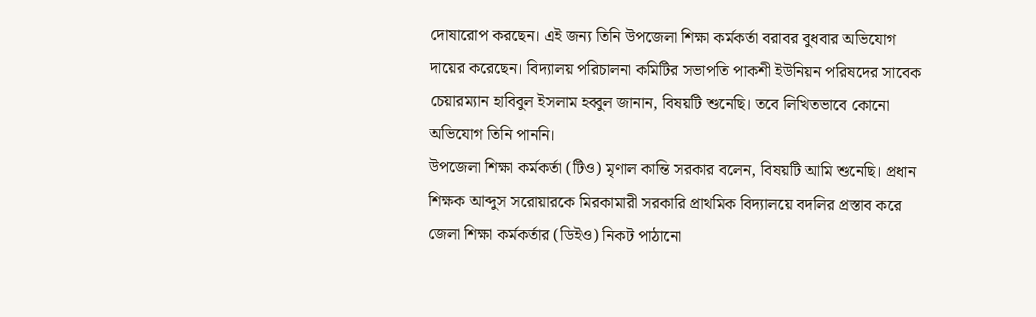দোষারোপ করছেন। এই জন্য তিনি উপজেলা শিক্ষা কর্মকর্তা বরাবর বুধবার অভিযোগ দায়ের করেছেন। বিদ্যালয় পরিচালনা কমিটির সভাপতি পাকশী ইউনিয়ন পরিষদের সাবেক চেয়ারম্যান হাবিবুল ইসলাম হব্বুল জানান, বিষয়টি শুনেছি। তবে লিখিতভাবে কোনো অভিযোগ তিনি পাননি।
উপজেলা শিক্ষা কর্মকর্তা (টিও) মৃণাল কান্তি সরকার বলেন, বিষয়টি আমি শুনেছি। প্রধান শিক্ষক আব্দুস সরোয়ারকে মিরকামারী সরকারি প্রাথমিক বিদ্যালয়ে বদলির প্রস্তাব করে জেলা শিক্ষা কর্মকর্তার (ডিইও) নিকট পাঠানো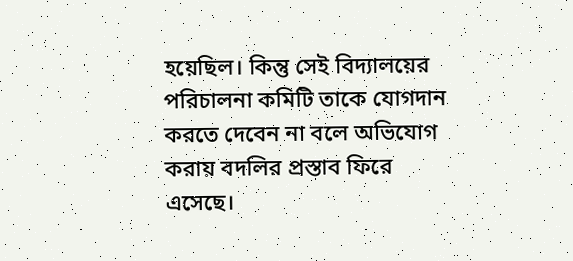হয়েছিল। কিন্তু সেই বিদ্যালয়ের পরিচালনা কমিটি তাকে যোগদান করতে দেবেন না বলে অভিযোগ করায় বদলির প্রস্তাব ফিরে এসেছে।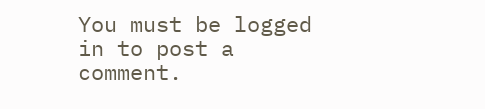You must be logged in to post a comment.